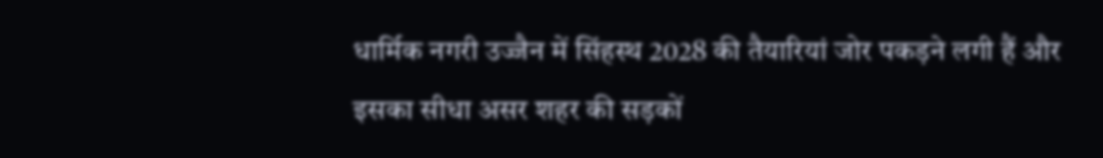धार्मिक नगरी उज्जैन में सिंहस्थ 2028 की तैयारियां जोर पकड़ने लगी हैं और इसका सीधा असर शहर की सड़कों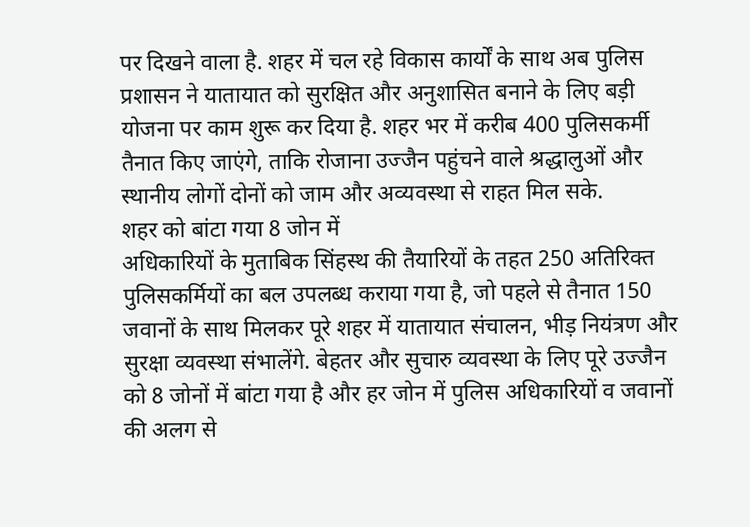पर दिखने वाला है. शहर में चल रहे विकास कार्यों के साथ अब पुलिस प्रशासन ने यातायात को सुरक्षित और अनुशासित बनाने के लिए बड़ी योजना पर काम शुरू कर दिया है. शहर भर में करीब 400 पुलिसकर्मी तैनात किए जाएंगे, ताकि रोजाना उज्जैन पहुंचने वाले श्रद्धालुओं और स्थानीय लोगों दोनों को जाम और अव्यवस्था से राहत मिल सके.
शहर को बांटा गया 8 जोन में
अधिकारियों के मुताबिक सिंहस्थ की तैयारियों के तहत 250 अतिरिक्त पुलिसकर्मियों का बल उपलब्ध कराया गया है, जो पहले से तैनात 150 जवानों के साथ मिलकर पूरे शहर में यातायात संचालन, भीड़ नियंत्रण और सुरक्षा व्यवस्था संभालेंगे. बेहतर और सुचारु व्यवस्था के लिए पूरे उज्जैन को 8 जोनों में बांटा गया है और हर जोन में पुलिस अधिकारियों व जवानों की अलग से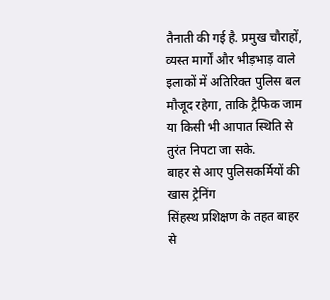तैनाती की गई है. प्रमुख चौराहों, व्यस्त मार्गों और भीड़भाड़ वाले इलाकों में अतिरिक्त पुलिस बल मौजूद रहेगा, ताकि ट्रैफिक जाम या किसी भी आपात स्थिति से तुरंत निपटा जा सके.
बाहर से आए पुलिसकर्मियों की खास ट्रेनिंग
सिंहस्थ प्रशिक्षण के तहत बाहर से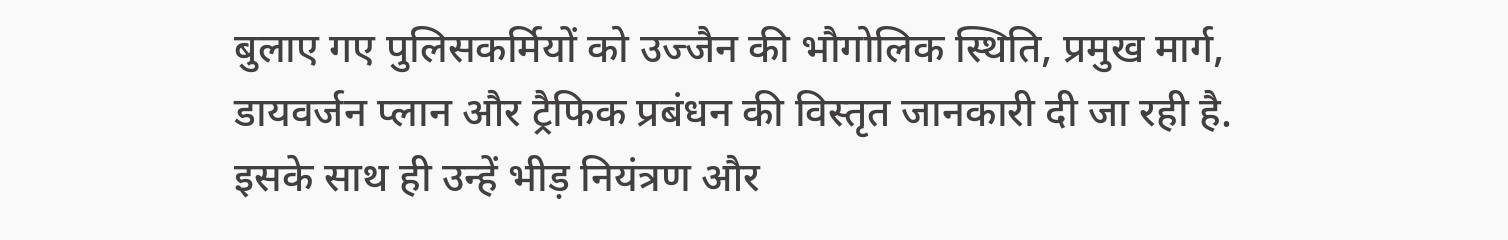बुलाए गए पुलिसकर्मियों को उज्जैन की भौगोलिक स्थिति, प्रमुख मार्ग, डायवर्जन प्लान और ट्रैफिक प्रबंधन की विस्तृत जानकारी दी जा रही है. इसके साथ ही उन्हें भीड़ नियंत्रण और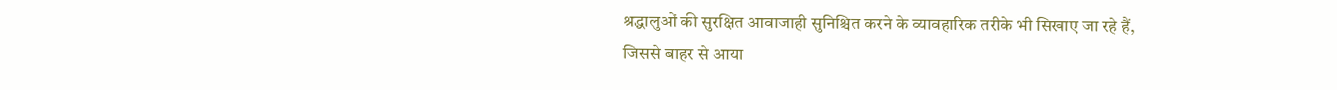श्रद्धालुओं की सुरक्षित आवाजाही सुनिश्चित करने के व्यावहारिक तरीके भी सिखाए जा रहे हैं, जिससे बाहर से आया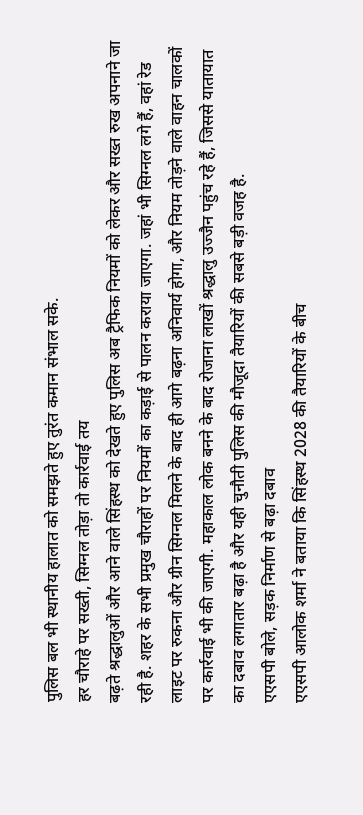पुलिस बल भी स्थानीय हालात को समझते हुए तुरंत कमान संभाल सके.
हर चौराहे पर सख्ती, सिग्नल तोड़ा तो कार्रवाई तय
बढ़ते श्रद्धालुओं और आने वाले सिंहस्थ को देखते हुए पुलिस अब ट्रैफिक नियमों को लेकर और सख्त रुख अपनाने जा रही है. शहर के सभी प्रमुख चौराहों पर नियमों का कड़ाई से पालन कराया जाएगा. जहां भी सिग्नल लगे हैं, वहां रेड लाइट पर रुकना और ग्रीन सिग्नल मिलने के बाद ही आगे बढ़ना अनिवार्य होगा, और नियम तोड़ने वाले वाहन चालकों पर कार्रवाई भी की जाएगी. महाकाल लोक बनने के बाद रोजाना लाखों श्रद्धालु उज्जैन पहुंच रहे हैं, जिससे यातायात का दबाव लगातार बढ़ा है और यही चुनौती पुलिस की मौजूदा तैयारियों की सबसे बड़ी वजह है.
एएसपी बोले, सड़क निर्माण से बढ़ा दबाव
एएसपी आलोक शर्मा ने बताया कि सिंहस्थ 2028 की तैयारियों के बीच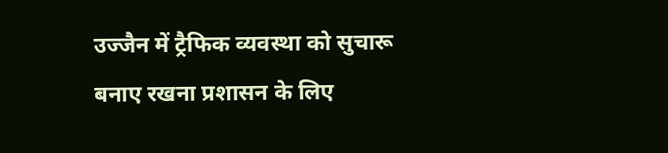उज्जैन में ट्रैफिक व्यवस्था को सुचारू बनाए रखना प्रशासन के लिए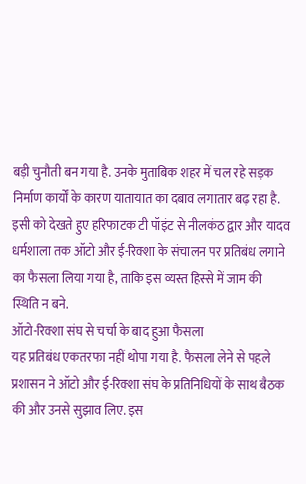बड़ी चुनौती बन गया है. उनके मुताबिक शहर में चल रहे सड़क निर्माण कार्यों के कारण यातायात का दबाव लगातार बढ़ रहा है. इसी को देखते हुए हरिफाटक टी पॉइंट से नीलकंठ द्वार और यादव धर्मशाला तक ऑटो और ई-रिक्शा के संचालन पर प्रतिबंध लगाने का फैसला लिया गया है, ताकि इस व्यस्त हिस्से में जाम की स्थिति न बने.
ऑटो-रिक्शा संघ से चर्चा के बाद हुआ फैसला
यह प्रतिबंध एकतरफा नहीं थोपा गया है. फैसला लेने से पहले प्रशासन ने ऑटो और ई-रिक्शा संघ के प्रतिनिधियों के साथ बैठक की और उनसे सुझाव लिए. इस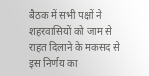बैठक में सभी पक्षों ने शहरवासियों को जाम से राहत दिलाने के मकसद से इस निर्णय का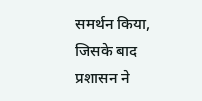समर्थन किया, जिसके बाद प्रशासन ने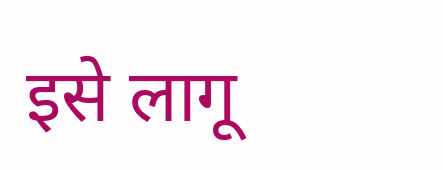इसे लागू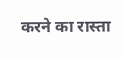करने का रास्ता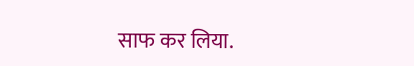साफ कर लिया.